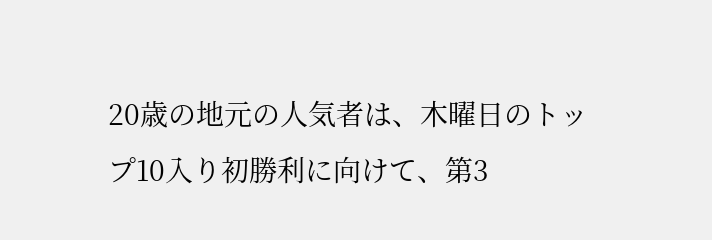20歳の地元の人気者は、木曜日のトップ10入り初勝利に向けて、第3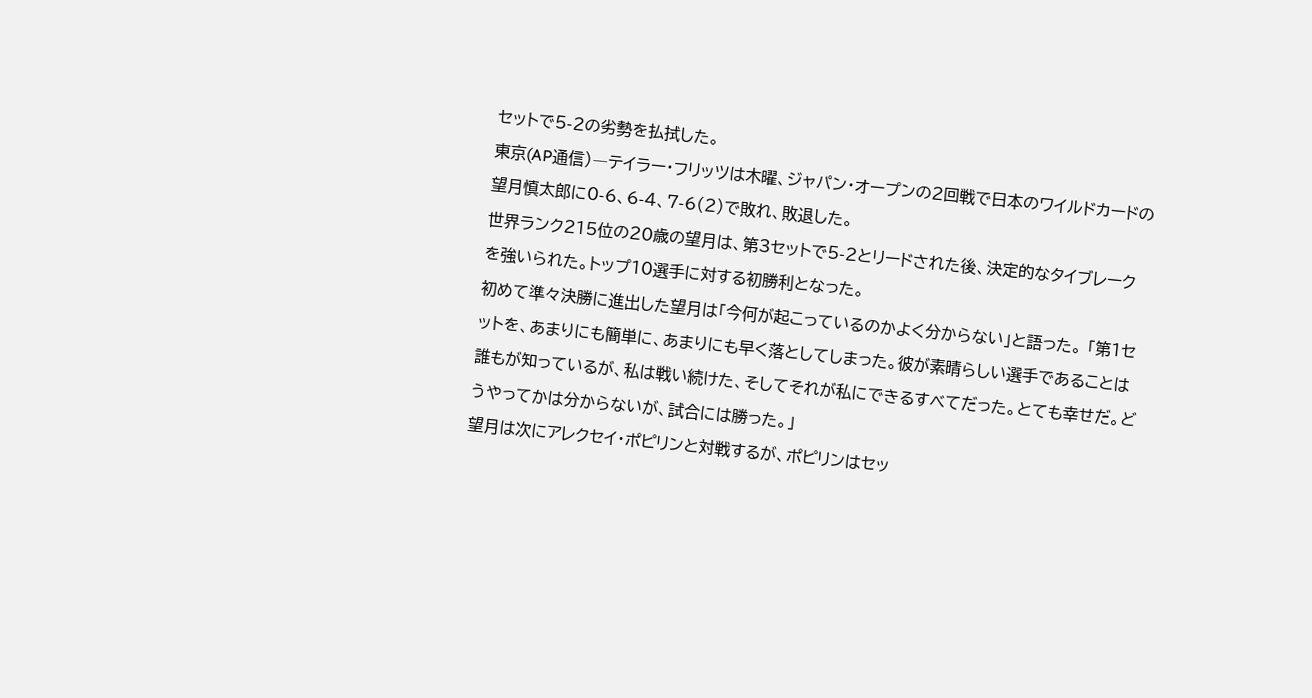セットで5-2の劣勢を払拭した。
東京(AP通信)―テイラー・フリッツは木曜、ジャパン・オープンの2回戦で日本のワイルドカードの望月慎太郎に0-6、6-4、7-6(2)で敗れ、敗退した。
世界ランク215位の20歳の望月は、第3セットで5-2とリードされた後、決定的なタイブレークを強いられた。トップ10選手に対する初勝利となった。
初めて準々決勝に進出した望月は「今何が起こっているのかよく分からない」と語った。 「第1セットを、あまりにも簡単に、あまりにも早く落としてしまった。彼が素晴らしい選手であることは誰もが知っているが、私は戦い続けた、そしてそれが私にできるすべてだった。とても幸せだ。どうやってかは分からないが、試合には勝った。」
望月は次にアレクセイ・ポピリンと対戦するが、ポピリンはセッ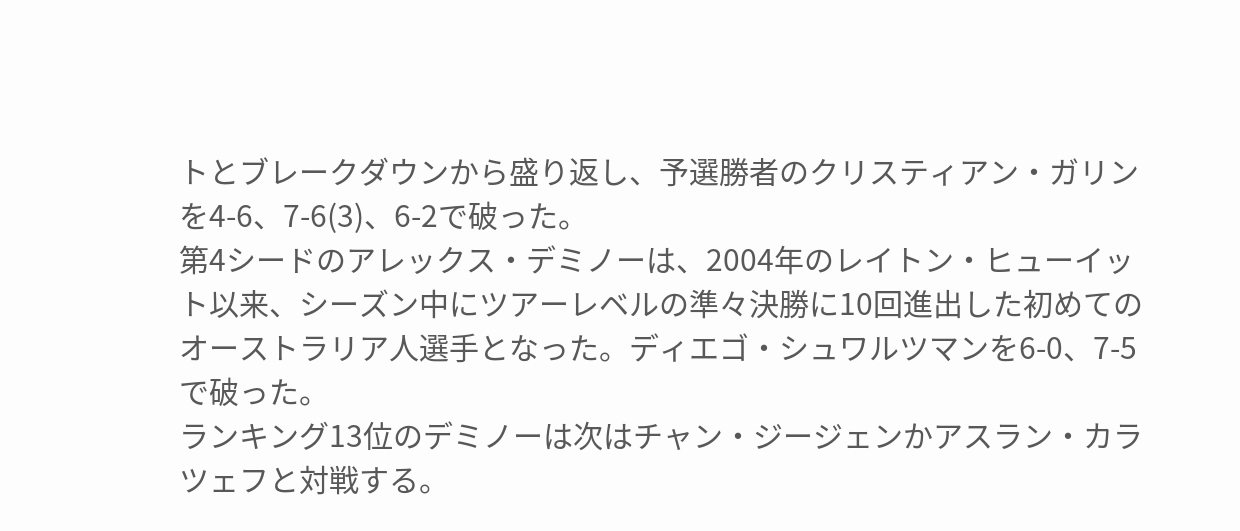トとブレークダウンから盛り返し、予選勝者のクリスティアン・ガリンを4-6、7-6(3)、6-2で破った。
第4シードのアレックス・デミノーは、2004年のレイトン・ヒューイット以来、シーズン中にツアーレベルの準々決勝に10回進出した初めてのオーストラリア人選手となった。ディエゴ・シュワルツマンを6-0、7-5で破った。
ランキング13位のデミノーは次はチャン・ジージェンかアスラン・カラツェフと対戦する。